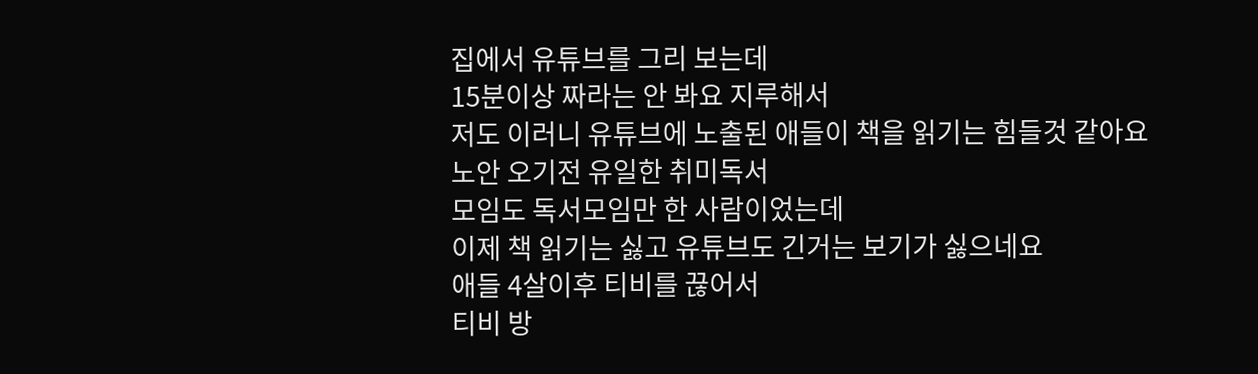집에서 유튜브를 그리 보는데
15분이상 짜라는 안 봐요 지루해서
저도 이러니 유튜브에 노출된 애들이 책을 읽기는 힘들것 같아요
노안 오기전 유일한 취미독서
모임도 독서모임만 한 사람이었는데
이제 책 읽기는 싫고 유튜브도 긴거는 보기가 싫으네요
애들 4살이후 티비를 끊어서
티비 방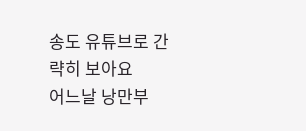송도 유튜브로 간략히 보아요
어느날 낭만부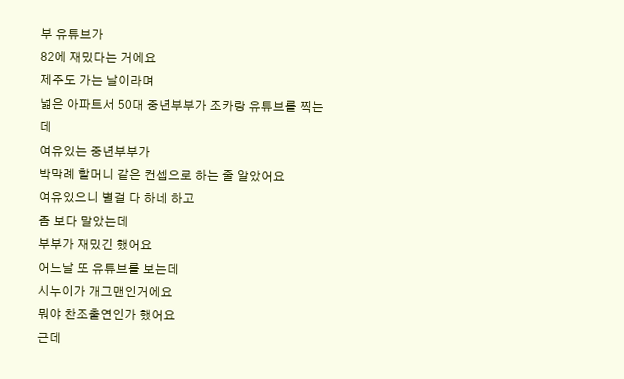부 유튜브가
82에 재밌다는 거에요
제주도 가는 날이라며
넓은 아파트서 50대 중년부부가 조카랑 유튜브를 찍는데
여유있는 중년부부가
박막례 할머니 같은 컨셉으로 하는 줄 알았어요
여유있으니 별걸 다 하네 하고
좀 보다 말았는데
부부가 재밌긴 했어요
어느날 또 유튜브를 보는데
시누이가 개그맨인거에요
뭐야 찬조출연인가 했어요
근데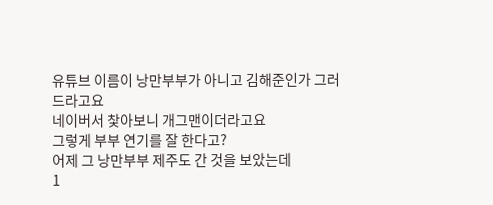유튜브 이름이 낭만부부가 아니고 김해준인가 그러드라고요
네이버서 찿아보니 개그맨이더라고요
그렇게 부부 연기를 잘 한다고?
어제 그 낭만부부 제주도 간 것을 보았는데
1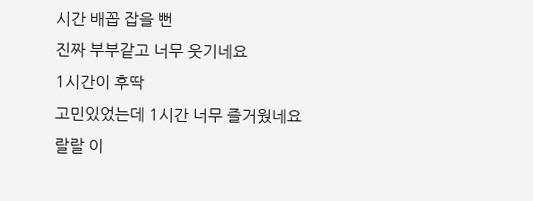시간 배꼽 잡을 뻔
진짜 부부같고 너무 웃기네요
1시간이 후딱
고민있었는데 1시간 너무 즐거웠네요
랄랄 이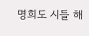명희도 시들 해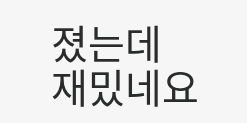졌는데
재밌네요